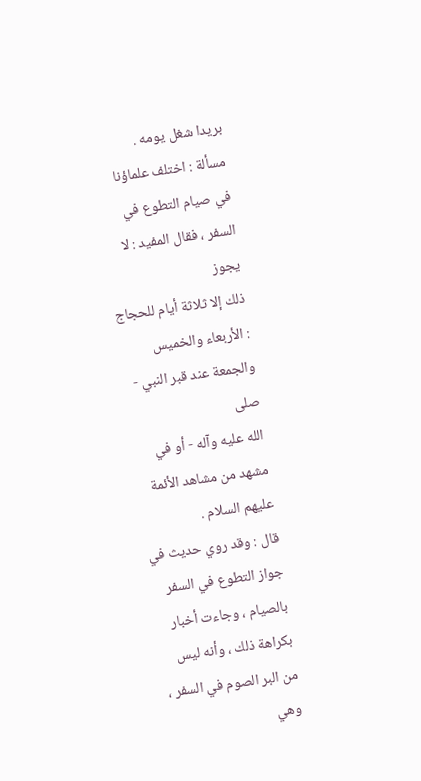بريدا شغل يومه .
مسألة : اختلف علماؤنا في صيام التطوع في السفر ، فقال المفيد : لا يجوز
ذلك إلا ثلاثة أيام للحجاج : الأربعاء والخميس والجمعة عند قبر النبي - صلى
الله عليه وآله - أو في مشهد من مشاهد الأئمة عليهم السلام .
قال : وقد روي حديث في جواز التطوع في السفر بالصيام ، وجاءت أخبار
بكراهة ذلك ، وأنه ليس من البر الصوم في السفر ، وهي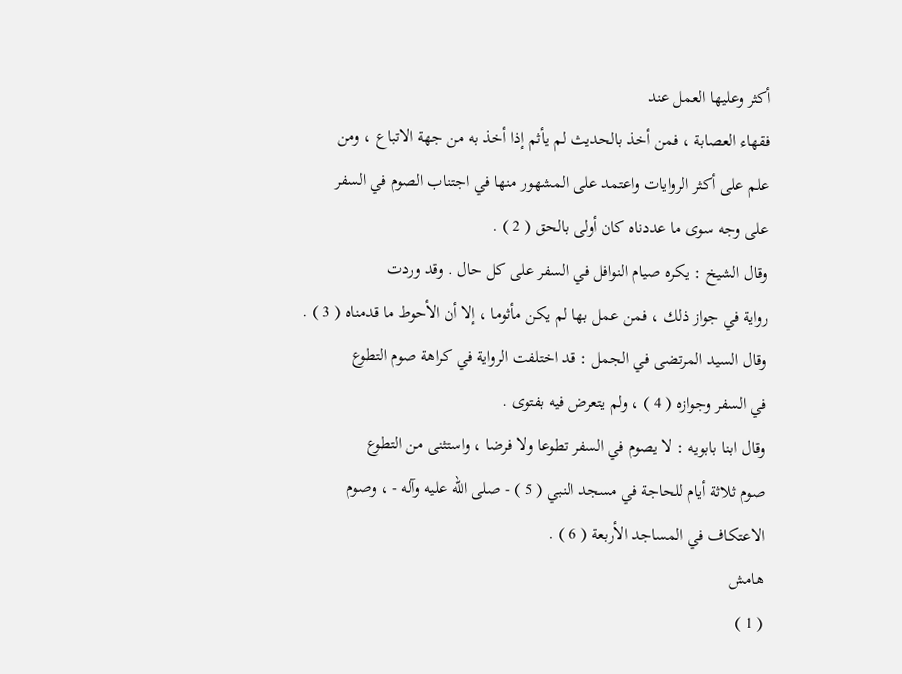أكثر وعليها العمل عند
فقهاء العصابة ، فمن أخذ بالحديث لم يأثم إذا أخذ به من جهة الاتباع ، ومن
علم على أكثر الروايات واعتمد على المشهور منها في اجتناب الصوم في السفر
على وجه سوى ما عددناه كان أولى بالحق ( 2 ) .
وقال الشيخ : يكره صيام النوافل في السفر على كل حال . وقد وردت
رواية في جواز ذلك ، فمن عمل بها لم يكن مأثوما ، إلا أن الأحوط ما قدمناه ( 3 ) .
وقال السيد المرتضى في الجمل : قد اختلفت الرواية في كراهة صوم التطوع
في السفر وجوازه ( 4 ) ، ولم يتعرض فيه بفتوى .
وقال ابنا بابويه : لا يصوم في السفر تطوعا ولا فرضا ، واستثنى من التطوع
صوم ثلاثة أيام للحاجة في مسجد النبي ( 5 ) - صلى الله عليه وآله - ، وصوم
الاعتكاف في المساجد الأربعة ( 6 ) .
هامش
( 1 )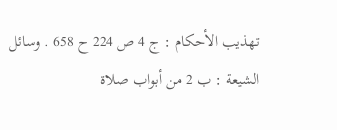تهذيب الأحكام : ج 4 ص 224 ح 658 . وسائل الشيعة : ب 2 من أبواب صلاة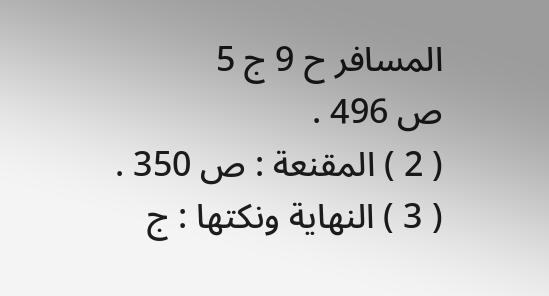المسافر ح 9 ج 5
ص 496 .
( 2 ) المقنعة : ص 350 .
( 3 ) النهاية ونكتها : ج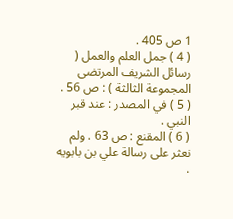1 ص 405 .
( 4 ) جمل العلم والعمل ( رسائل الشريف المرتضى المجموعة الثالثة ) : ص 56 .
( 5 ) في المصدر : عند قبر النبي .
( 6 ) المقنع : ص 63 . ولم نعثر على رسالة علي بن بابويه .